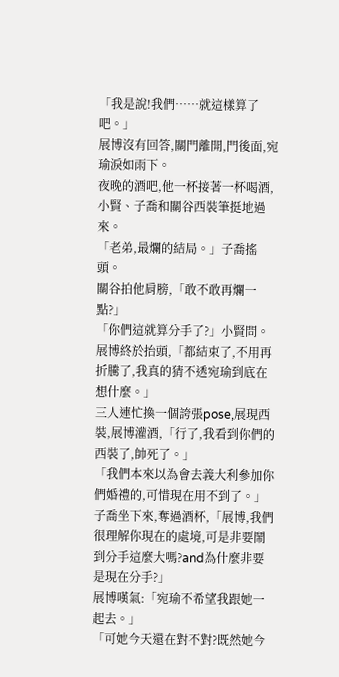「我是說!我們……就這樣算了吧。」
展博沒有回答,關門離開,門後面,宛瑜淚如雨下。
夜晚的酒吧,他一杯接著一杯喝酒,小賢、子喬和關谷西裝筆挺地過來。
「老弟,最爛的結局。」子喬搖頭。
關谷拍他肩膀,「敢不敢再爛一點?」
「你們這就算分手了?」小賢問。
展博終於抬頭,「都結束了,不用再折騰了,我真的猜不透宛瑜到底在想什麼。」
三人連忙換一個誇張pose,展現西裝,展博灌酒,「行了,我看到你們的西裝了,帥死了。」
「我們本來以為會去義大利參加你們婚禮的,可惜現在用不到了。」子喬坐下來,奪過酒杯,「展博,我們很理解你現在的處境,可是非要鬧到分手這麼大嗎?and為什麼非要是現在分手?」
展博嘆氣:「宛瑜不希望我跟她一起去。」
「可她今天還在對不對?既然她今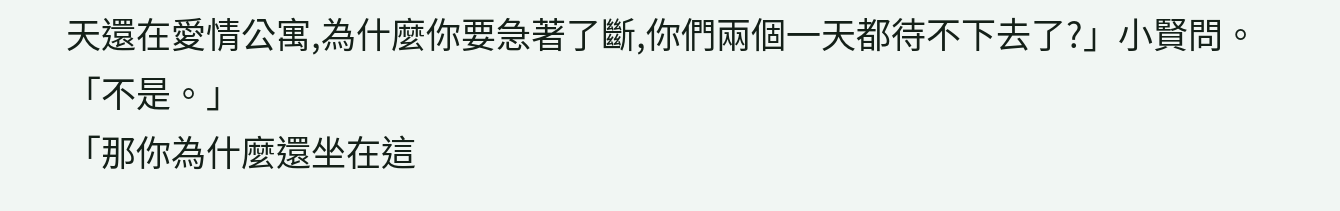天還在愛情公寓,為什麼你要急著了斷,你們兩個一天都待不下去了?」小賢問。
「不是。」
「那你為什麼還坐在這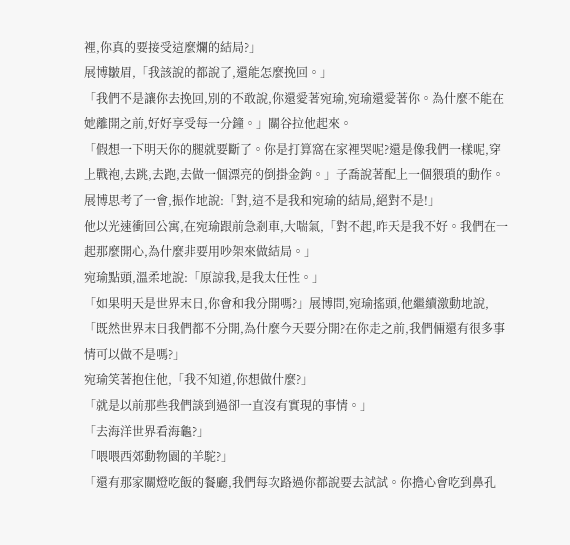裡,你真的要接受這麼爛的結局?」
展博皺眉,「我該說的都說了,還能怎麼挽回。」
「我們不是讓你去挽回,別的不敢說,你還愛著宛瑜,宛瑜還愛著你。為什麼不能在她離開之前,好好享受每一分鐘。」關谷拉他起來。
「假想一下明天你的腿就要斷了。你是打算窩在家裡哭呢?還是像我們一樣呢,穿上戰袍,去跳,去跑,去做一個漂亮的倒掛金鉤。」子喬說著配上一個猥瑣的動作。
展博思考了一會,振作地說:「對,這不是我和宛瑜的結局,絕對不是!」
他以光速衝回公寓,在宛瑜跟前急剎車,大喘氣,「對不起,昨天是我不好。我們在一起那麼開心,為什麼非要用吵架來做結局。」
宛瑜點頭,溫柔地說:「原諒我,是我太任性。」
「如果明天是世界末日,你會和我分開嗎?」展博問,宛瑜搖頭,他繼續激動地說,「既然世界末日我們都不分開,為什麼今天要分開?在你走之前,我們倆還有很多事情可以做不是嗎?」
宛瑜笑著抱住他,「我不知道,你想做什麼?」
「就是以前那些我們談到過卻一直沒有實現的事情。」
「去海洋世界看海龜?」
「喂喂西郊動物園的羊駝?」
「還有那家關燈吃飯的餐廳,我們每次路過你都說要去試試。你擔心會吃到鼻孔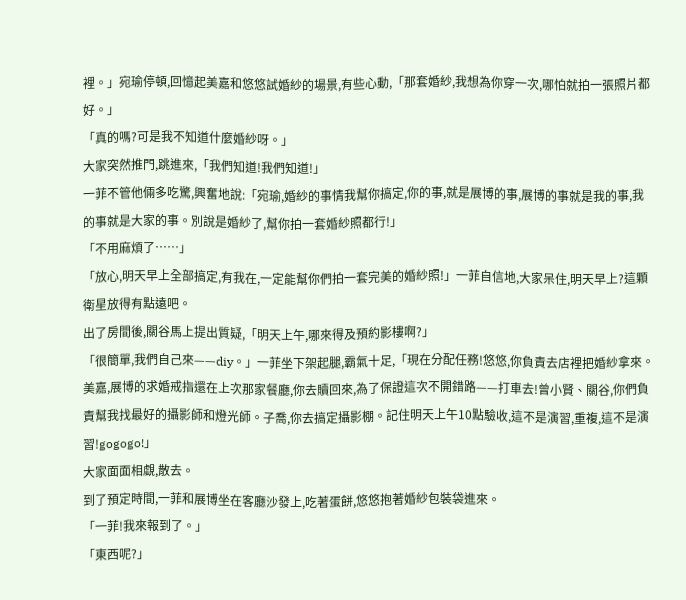裡。」宛瑜停頓,回憶起美嘉和悠悠試婚紗的場景,有些心動,「那套婚紗,我想為你穿一次,哪怕就拍一張照片都好。」
「真的嗎?可是我不知道什麼婚紗呀。」
大家突然推門,跳進來,「我們知道!我們知道!」
一菲不管他倆多吃驚,興奮地說:「宛瑜,婚紗的事情我幫你搞定,你的事,就是展博的事,展博的事就是我的事,我的事就是大家的事。別說是婚紗了,幫你拍一套婚紗照都行!」
「不用麻煩了……」
「放心,明天早上全部搞定,有我在,一定能幫你們拍一套完美的婚紗照!」一菲自信地,大家呆住,明天早上?這顆衛星放得有點遠吧。
出了房間後,關谷馬上提出質疑,「明天上午,哪來得及預約影樓啊?」
「很簡單,我們自己來——diy。」一菲坐下架起腿,霸氣十足,「現在分配任務!悠悠,你負責去店裡把婚紗拿來。美嘉,展博的求婚戒指還在上次那家餐廳,你去贖回來,為了保證這次不開錯路——打車去!曾小賢、關谷,你們負責幫我找最好的攝影師和燈光師。子喬,你去搞定攝影棚。記住明天上午10點驗收,這不是演習,重複,這不是演習!gogogo!」
大家面面相覷,散去。
到了預定時間,一菲和展博坐在客廳沙發上,吃著蛋餅,悠悠抱著婚紗包裝袋進來。
「一菲!我來報到了。」
「東西呢?」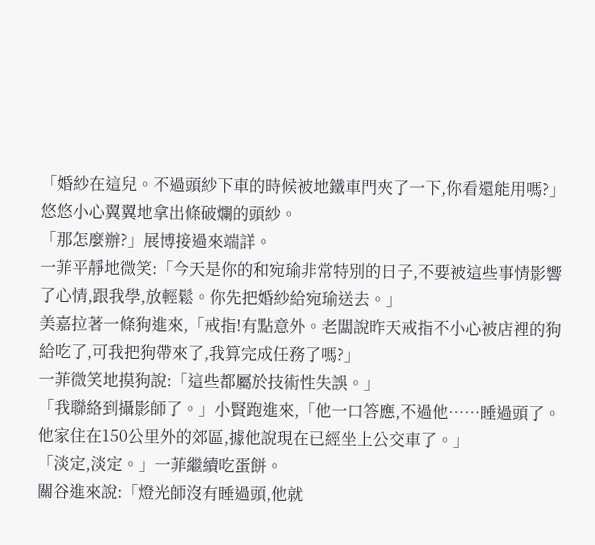「婚紗在這兒。不過頭紗下車的時候被地鐵車門夾了一下,你看還能用嗎?」悠悠小心翼翼地拿出條破爛的頭紗。
「那怎麼辦?」展博接過來端詳。
一菲平靜地微笑:「今天是你的和宛瑜非常特別的日子,不要被這些事情影響了心情,跟我學,放輕鬆。你先把婚紗給宛瑜送去。」
美嘉拉著一條狗進來,「戒指!有點意外。老闆說昨天戒指不小心被店裡的狗給吃了,可我把狗帶來了,我算完成任務了嗎?」
一菲微笑地摸狗說:「這些都屬於技術性失誤。」
「我聯絡到攝影師了。」小賢跑進來,「他一口答應,不過他……睡過頭了。他家住在150公里外的郊區,據他說現在已經坐上公交車了。」
「淡定,淡定。」一菲繼續吃蛋餅。
關谷進來說:「燈光師沒有睡過頭,他就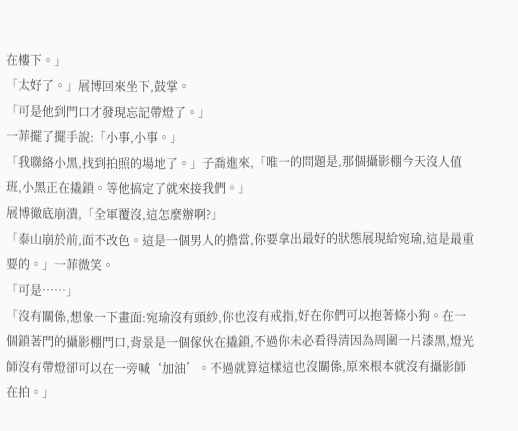在樓下。」
「太好了。」展博回來坐下,鼓掌。
「可是他到門口才發現忘記帶燈了。」
一菲擺了擺手說:「小事,小事。」
「我聯絡小黑,找到拍照的場地了。」子喬進來,「唯一的問題是,那個攝影棚今天沒人值班,小黑正在撬鎖。等他搞定了就來接我們。」
展博徹底崩潰,「全軍覆沒,這怎麼辦啊?」
「泰山崩於前,面不改色。這是一個男人的擔當,你要拿出最好的狀態展現給宛瑜,這是最重要的。」一菲微笑。
「可是……」
「沒有關係,想象一下畫面:宛瑜沒有頭紗,你也沒有戒指,好在你們可以抱著條小狗。在一個鎖著門的攝影棚門口,背景是一個傢伙在撬鎖,不過你未必看得清因為周圍一片漆黑,燈光師沒有帶燈卻可以在一旁喊‘加油’。不過就算這樣這也沒關係,原來根本就沒有攝影師在拍。」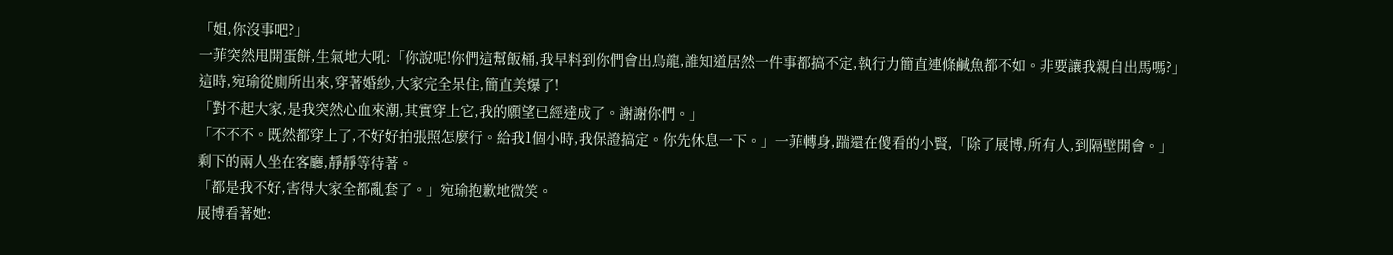「姐,你沒事吧?」
一菲突然甩開蛋餅,生氣地大吼:「你說呢!你們這幫飯桶,我早料到你們會出烏龍,誰知道居然一件事都搞不定,執行力簡直連條鹹魚都不如。非要讓我親自出馬嗎?」
這時,宛瑜從廁所出來,穿著婚紗,大家完全呆住,簡直美爆了!
「對不起大家,是我突然心血來潮,其實穿上它,我的願望已經達成了。謝謝你們。」
「不不不。既然都穿上了,不好好拍張照怎麼行。給我1個小時,我保證搞定。你先休息一下。」一菲轉身,踹還在傻看的小賢,「除了展博,所有人,到隔壁開會。」
剩下的兩人坐在客廳,靜靜等待著。
「都是我不好,害得大家全都亂套了。」宛瑜抱歉地微笑。
展博看著她: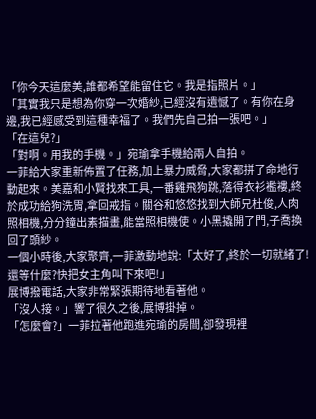「你今天這麼美,誰都希望能留住它。我是指照片。」
「其實我只是想為你穿一次婚紗,已經沒有遺憾了。有你在身邊,我已經感受到這種幸福了。我們先自己拍一張吧。」
「在這兒?」
「對啊。用我的手機。」宛瑜拿手機給兩人自拍。
一菲給大家重新佈置了任務,加上暴力威脅,大家都拼了命地行動起來。美嘉和小賢找來工具,一番雞飛狗跳,落得衣衫襤褸,終於成功給狗洗胃,拿回戒指。關谷和悠悠找到大師兄杜俊,人肉照相機,分分鐘出素描畫,能當照相機使。小黑撬開了門,子喬換回了頭紗。
一個小時後,大家聚齊,一菲激動地說:「太好了,終於一切就緒了!還等什麼?快把女主角叫下來吧!」
展博撥電話,大家非常緊張期待地看著他。
「沒人接。」響了很久之後,展博掛掉。
「怎麼會?」一菲拉著他跑進宛瑜的房間,卻發現裡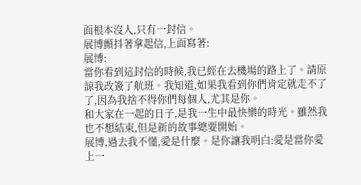面根本沒人,只有一封信。
展博顫抖著拿起信,上面寫著:
展博:
當你看到這封信的時候,我已經在去機場的路上了。請原諒我改簽了航班。我知道,如果我看到你們肯定就走不了了,因為我捨不得你們每個人,尤其是你。
和大家在一起的日子,是我一生中最快樂的時光。雖然我也不想結束,但是新的故事總要開始。
展博,過去我不懂,愛是什麼。是你讓我明白:愛是當你愛上一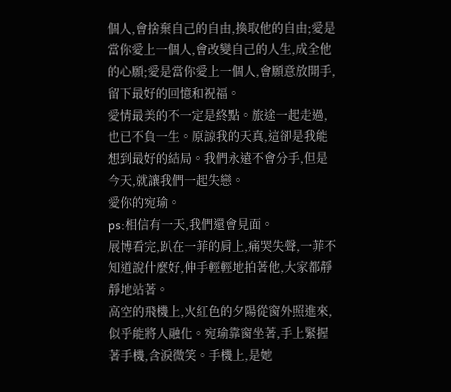個人,會捨棄自己的自由,換取他的自由;愛是當你愛上一個人,會改變自己的人生,成全他的心願;愛是當你愛上一個人,會願意放開手,留下最好的回憶和祝福。
愛情最美的不一定是終點。旅途一起走過,也已不負一生。原諒我的天真,這卻是我能想到最好的結局。我們永遠不會分手,但是今天,就讓我們一起失戀。
愛你的宛瑜。
ps:相信有一天,我們還會見面。
展博看完,趴在一菲的肩上,痛哭失聲,一菲不知道說什麼好,伸手輕輕地拍著他,大家都靜靜地站著。
高空的飛機上,火紅色的夕陽從窗外照進來,似乎能將人融化。宛瑜靠窗坐著,手上緊握著手機,含淚微笑。手機上,是她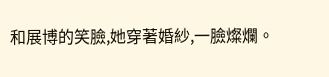和展博的笑臉,她穿著婚紗,一臉燦爛。